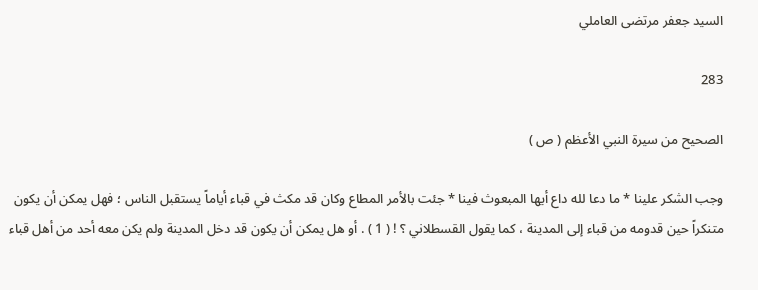السيد جعفر مرتضى العاملي

283

الصحيح من سيرة النبي الأعظم ( ص )

وجب الشكر علينا * ما دعا لله داع أيها المبعوث فينا * جئت بالأمر المطاع وكان قد مكث في قباء أياماً يستقبل الناس ؛ فهل يمكن أن يكون متنكراً حين قدومه من قباء إلى المدينة ، كما يقول القسطلاني ؟ ! ( 1 ) . أو هل يمكن أن يكون قد دخل المدينة ولم يكن معه أحد من أهل قباء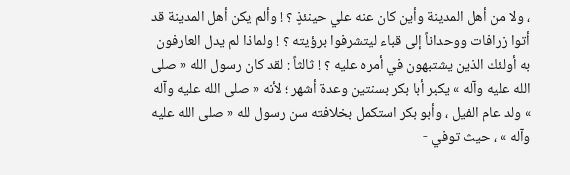، ولا من أهل المدينة وأين كان عنه علي حينئذٍ ؟ ! وألم يكن أهل المدينة قد أتوا زرافات ووحداناً إلى قباء ليتشرفوا برؤيته ؟ ! ولماذا لم يدل العارفون به أولئك الذين يشتبهون في أمره عليه ؟ ! ثالثاً : لقد كان رسول الله « صلى الله عليه وآله » يكبر أبا بكر بسنتين وعدة أشهر ؛ لأنه « صلى الله عليه وآله » ولد عام الفيل ، وأبو بكر استكمل بخلافته سن رسول لله « صلى الله عليه وآله » ، حيث توفي -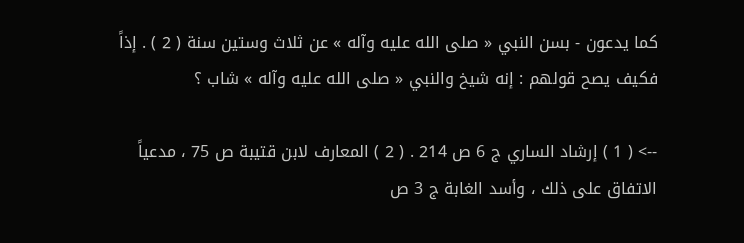كما يدعون - بسن النبي « صلى الله عليه وآله » عن ثلاث وستين سنة ( 2 ) . إذاً فكيف يصح قولهم : إنه شيخ والنبي « صلى الله عليه وآله » شاب ؟

--> ( 1 ) إرشاد الساري ج 6 ص 214 . ( 2 ) المعارف لابن قتيبة ص 75 ، مدعياً الاتفاق على ذلك ، وأسد الغابة ج 3 ص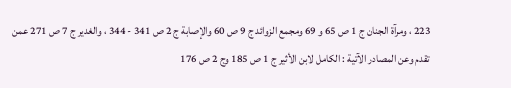223 ، ومرآة الجنان ج 1 ص 65 و 69 ومجمع الزوائد ج 9 ص 60 والإصابة ج 2 ص 341 - 344 ، والغدير ج 7 ص 271 عمن تقدم وعن المصادر الآتية : الكامل لابن الأثير ج 1 ص 185 وج 2 ص 176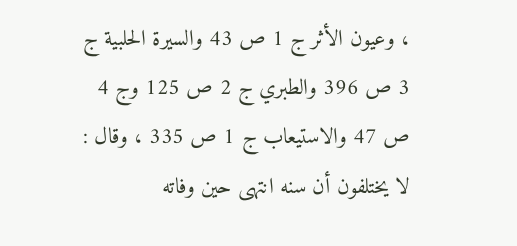، وعيون الأثر ج 1 ص 43 والسيرة الحلبية ج 3 ص 396 والطبري ج 2 ص 125 وج 4 ص 47 والاستيعاب ج 1 ص 335 ، وقال : لا يختلفون أن سنه انتهى حين وفاته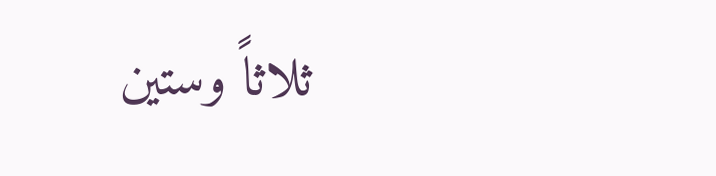ثلاثاً وستين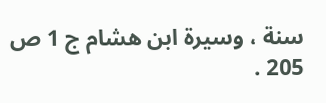سنة ، وسيرة ابن هشام ج 1 ص 205 .